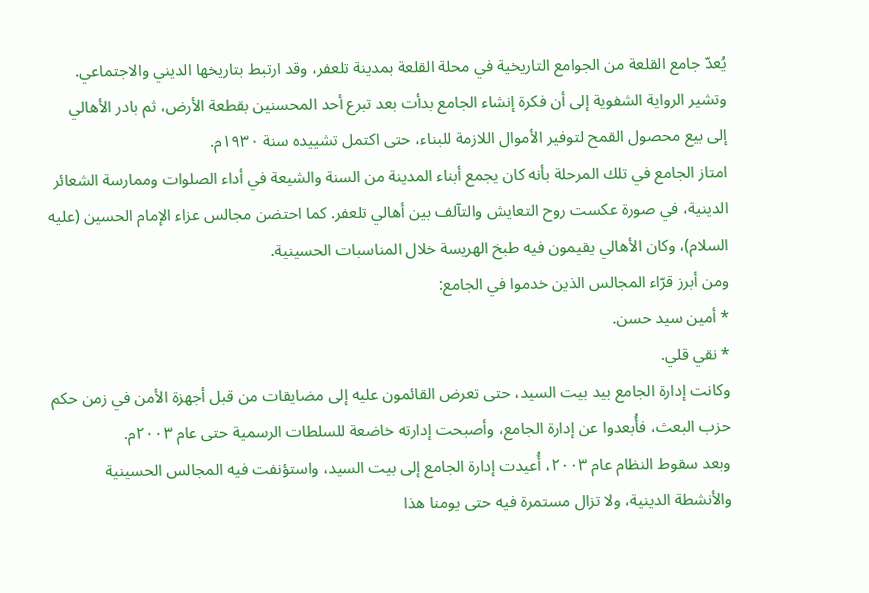يُعدّ جامع القلعة من الجوامع التاريخية في محلة القلعة بمدينة تلعفر، وقد ارتبط بتاريخها الديني والاجتماعي. وتشير الرواية الشفوية إلى أن فكرة إنشاء الجامع بدأت بعد تبرع أحد المحسنين بقطعة الأرض، ثم بادر الأهالي إلى بيع محصول القمح لتوفير الأموال اللازمة للبناء، حتى اكتمل تشييده سنة ١٩٣٠م.
امتاز الجامع في تلك المرحلة بأنه كان يجمع أبناء المدينة من السنة والشيعة في أداء الصلوات وممارسة الشعائر الدينية، في صورة عكست روح التعايش والتآلف بين أهالي تلعفر. كما احتضن مجالس عزاء الإمام الحسين (عليه السلام)، وكان الأهالي يقيمون فيه طبخ الهريسة خلال المناسبات الحسينية.
ومن أبرز قرّاء المجالس الذين خدموا في الجامع:
* أمين سيد حسن.
* نقي قلي.
وكانت إدارة الجامع بيد بيت السيد، حتى تعرض القائمون عليه إلى مضايقات من قبل أجهزة الأمن في زمن حكم حزب البعث، فأُبعدوا عن إدارة الجامع، وأصبحت إدارته خاضعة للسلطات الرسمية حتى عام ٢٠٠٣م.
وبعد سقوط النظام عام ٢٠٠٣، أُعيدت إدارة الجامع إلى بيت السيد، واستؤنفت فيه المجالس الحسينية والأنشطة الدينية، ولا تزال مستمرة فيه حتى يومنا هذا